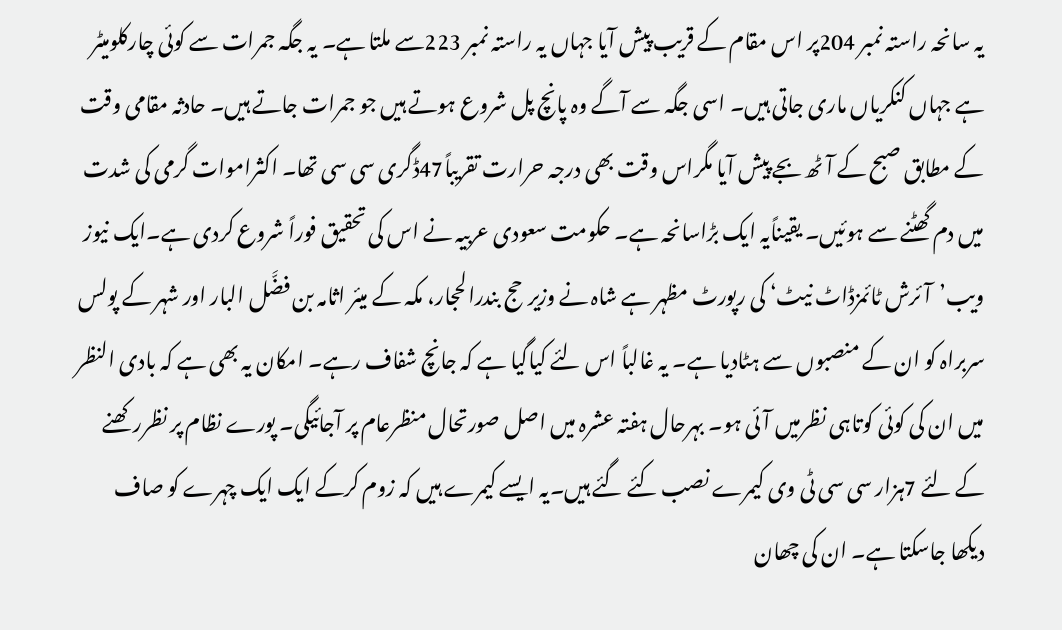یہ سانحہ راستہ نمبر 204پر اس مقام کے قریب پیش آیا جہاں یہ راستہ نمبر 223سے ملتا ہے۔ یہ جگہ جمرات سے کوئی چارکلومیٹر ہے جہاں کنکریاں ماری جاتی ہیں۔ اسی جگہ سے آگے وہ پانچ پل شروع ہوتے ہیں جو جمرات جاتے ہیں۔ حادثہ مقامی وقت کے مطابق صبح کے آٹھ بجے پیش آیا مگراس وقت بھی درجہ حرارت تقریباً47ڈگری سی سی تھا۔ اکثراموات گرمی کی شدت میں دم گھٹنے سے ہوئیں۔ یقیناًیہ ایک بڑاسانحہ ہے۔ حکومت سعودی عربیہ نے اس کی تحقیق فوراً شروع کردی ہے۔ایک نیوز ویب’آئرش ٹائمزڈاٹ نیٹ‘ کی رپورٹ مظہر ہے شاہ نے وزیرحج بندرالحجار، مکہ کے میئر اثامہ بن فضَّل البار اور شہر کے پولس سربراہ کو ان کے منصبوں سے ہٹادیا ہے۔ یہ غالباً اس لئے کیاگیا ہے کہ جانچ شفاف رہے۔ امکان یہ بھی ہے کہ بادی النظر میں ان کی کوئی کوتاہی نظرمیں آئی ہو۔ بہرحال ہفتہ عشرہ میں اصل صورتحال منظرعام پر آجائیگی۔ پورے نظام پر نظررکھنے کے لئے 7ہزار سی سی ٹی وی کیمرے نصب کئے گئے ہیں۔یہ ایسے کیمرے ہیں کہ زوم کرکے ایک ایک چہرے کو صاف دیکھا جاسکتا ہے۔ ان کی چھان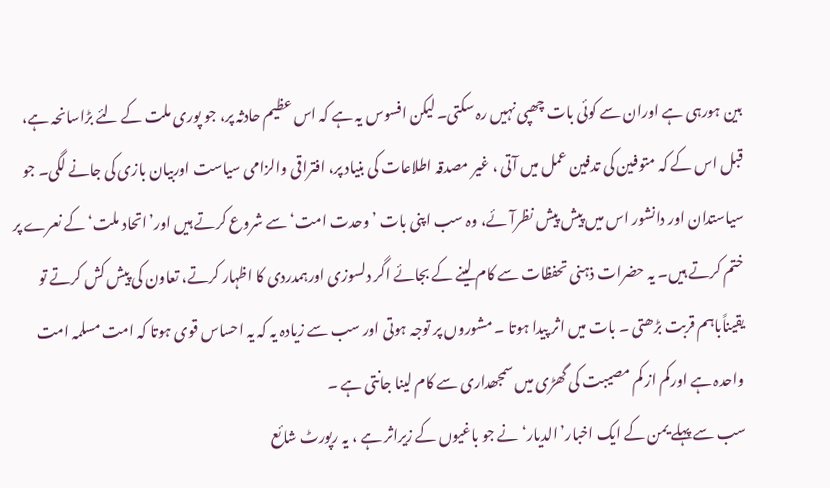بین ہورہی ہے اوران سے کوئی بات چھپی نہیں رہ سکتی۔ لیکن افسوس یہ ہے کہ اس عظیم حادثہ پر، جو پوری ملت کے لئے بڑاسانحہ ہے، قبل اس کے کہ متوفین کی تدفین عمل میں آتی ، غیر مصدقہ اطلاعات کی بنیاد پر، افتراقی والزامی سیاست اوربیان بازی کی جانے لگی۔ جو سیاستدان اور دانشور اس میں پیش پیش نظرآئے، وہ سب اپنی بات ’وحدت امت‘ سے شروع کرتے ہیں اور’اتحاد ملت‘ کے نعرے پر ختم کرتے ہیں۔ یہ حضرات ذہنی تحفظات سے کام لینے کے بجائے اگر دلسوزی اورہمدردی کا اظہار کرتے، تعاون کی پیش کش کرتے تو یقیناًباہم قربت بڑھتی ۔ بات میں اثر پیدا ہوتا ۔ مشوروں پر توجہ ہوتی اور سب سے زیادہ یہ کہ یہ احساس قوی ہوتا کہ امت مسلمہ امت واحدہ ہے اورکم از کم مصیبت کی گھڑی میں سمجھداری سے کام لینا جانتی ہے ۔
سب سے پہلے یمن کے ایک اخبار’الدیار‘ نے جو باغیوں کے زیراثر ہے ، یہ رپورٹ شائع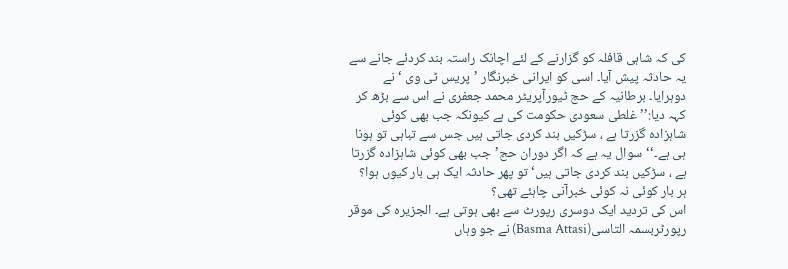کی کہ شاہی قافلہ کو گزارنے کے لئے اچانک راستہ بند کردئے جانے سے یہ حادثہ پیش آیا۔ اسی کو ایرانی خبرنگار ’پریس ٹی وی ‘ نے دوہرایا۔ برطانیہ کے حج ٹیورآپریٹر محمد جعفری نے اس سے بڑھ کر کہہ دیا:’’ غلطی سعودی حکومت کی ہے کیونکہ جب بھی کوئی شاہزادہ گزرتا ہے ، سڑکیں بند کردی جاتی ہیں جس سے تباہی تو ہونا ہی ہے۔‘‘سوال یہ ہے کہ اگر دوران حج’جب بھی کوئی شاہزادہ گزرتا ہے ، سڑکیں بند کردی جاتی ہیں‘ تو پھر حادثہ ایک ہی بار کیوں ہوا؟ ہر بار کوئی نہ کوئی خبرآنی چاہئے تھی؟
اس کی تردید ایک دوسری رپورٹ سے بھی ہوتی ہے۔ الجزیرہ کی موقر رپورٹربسمہ التاسی(Basma Attasi) نے جو وہاں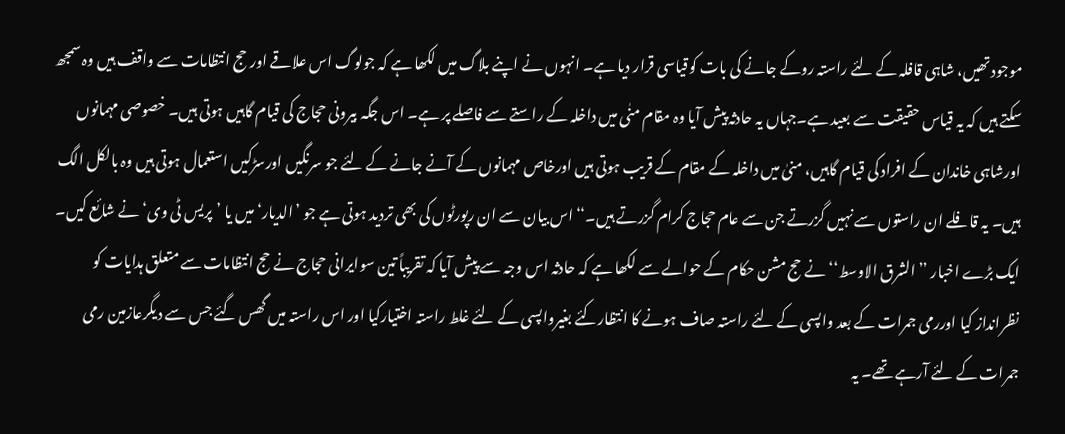موجود تھیں، شاہی قافلہ کے لئے راستہ روکے جانے کی بات کوقیاسی قرار دیا ہے۔ انہوں نے اپنے بلاگ میں لکھا ہے کہ جولوگ اس علاقے اور حج انتظامات سے واقف ہیں وہ سمجھ سکتے ہیں کہ یہ قیاس حقیقت سے بعید ہے۔جہاں یہ حادثہ پیش آیا وہ مقام منٰی میں داخلہ کے راستے سے فاصلے پر ہے۔ اس جگہ بیرونی حجاج کی قیام گاہیں ہوتی ہیں۔ خصوصی مہمانوں اورشاہی خاندان کے افراد کی قیام گاہیں، منیٰ میں داخلہ کے مقام کے قریب ہوتی ہیں اورخاص مہمانوں کے آنے جانے کے لئے جو سرنگیں اورسڑکیں استعمال ہوتی ہیں وہ بالکل الگ ہیں۔ یہ قافلے ان راستوں سے نہیں گزرتے جن سے عام حجاج کرام گزرتے ہیں۔‘‘اس بیان سے ان رپورٹوں کی بھی تردید ہوتی ہے جو ’الدیار‘ میں یا ’پریس ٹی وی‘ نے شائع کیں۔
ایک بڑے اخبار ’’الشرق الاوسط‘‘ نے حج مشن حکام کے حوالے سے لکھا ہے کہ حادثہ اس وجہ سے پیش آیا کہ تقریباً تین سوایرانی حجاج نے حج انتظامات سے متعلق ہدایات کو نظرانداز کیا اوررمی جمرات کے بعد واپسی کے لئے راستہ صاف ہونے کا انتظارکئے بغیرواپسی کے لئے غلط راستہ اختیارکیا اور اس راستہ میں گھس گئے جس سے دیگرعازمین رمی جمرات کے لئے آرہے تھے۔ یہ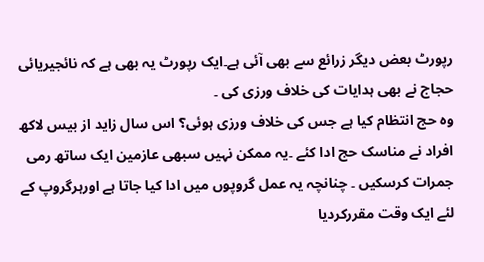رپورٹ بعض دیگر زرائع سے بھی آئی ہے۔ایک رپورٹ یہ بھی ہے کہ نائجیریائی حجاج نے بھی ہدایات کی خلاف ورزی کی ۔
وہ حج انتظام کیا ہے جس کی خلاف ورزی ہوئی؟ اس سال زاید از بیس لاکھ افراد نے مناسک حج ادا کئے ۔یہ ممکن نہیں سبھی عازمین ایک ساتھ رمی جمرات کرسکیں ۔ چنانچہ یہ عمل گروپوں میں ادا کیا جاتا ہے اورہرگروپ کے لئے ایک وقت مقررکردیا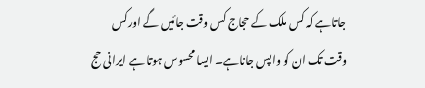جاتاہے کہ کس ملک کے حجاج کس وقت جائیں گے اورکس وقت تک ان کو واپس جاناہے۔ ایسا محسوس ہوتا ہے ایرانی حج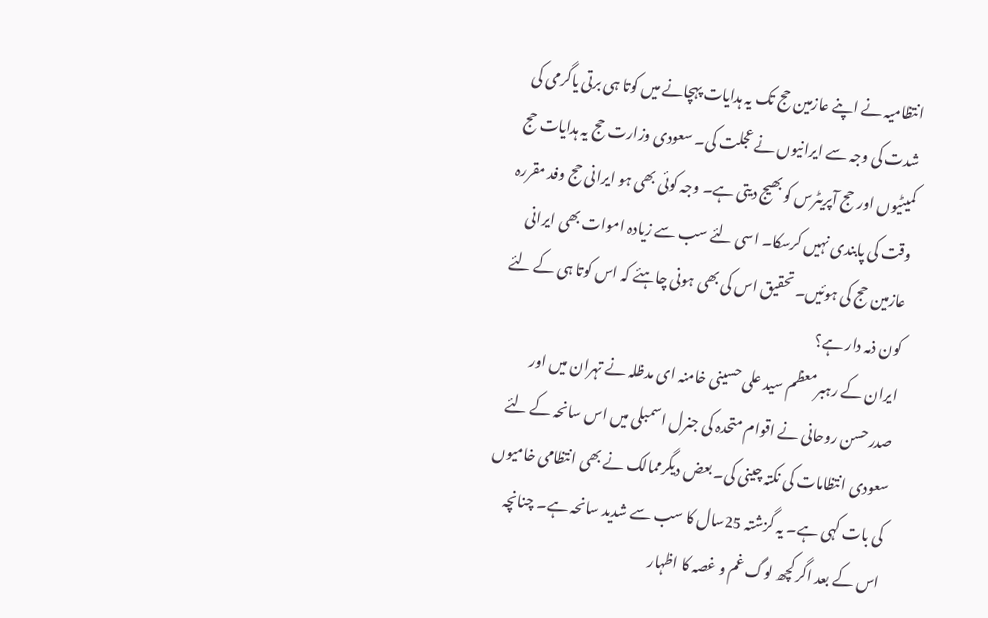انتظامیہ نے اپنے عازمین حج تک یہ ہدایات پہچانے میں کوتا ہی برتی یاگرمی کی شدت کی وجہ سے ایرانیوں نے عجلت کی۔ سعودی وزارت حج یہ ہدایات حج کمیٹیوں اور حج آپریٹرس کو بھیج دیتی ہے۔ وجہ کوئی بھی ہو ایرانی حج وفد مقررہ وقت کی پابندی نہیں کرسکا۔ اسی لئے سب سے زیادہ اموات بھی ایرانی عازمین حج کی ہوئیں۔ تحقیق اس کی بھی ہونی چاہئے کہ اس کوتا ہی کے لئے کون ذمہ دار ہے؟
ایران کے رہبرمعظم سید علی حسینی خامنہ ای مدظلہ نے تہران میں اور صدرحسن روحانی نے اقوام متحدہ کی جنرل اسمبلی میں اس سانحہ کے لئے سعودی انتظامات کی نکتہ چینی کی۔ بعض دیگرممالک نے بھی انتظامی خامیوں کی بات کہی ہے۔ یہ گزشتہ 25سال کا سب سے شدید سانحہ ہے۔ چنانچہ اس کے بعد اگر کچھ لوگ غم و غصہ کا اظہار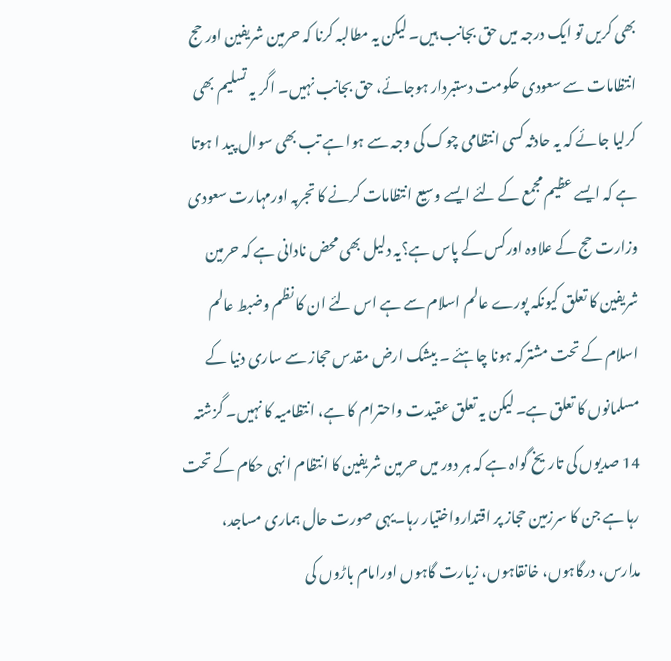بھی کریں تو ایک درجہ میں حق بجانب ہیں۔ لیکن یہ مطالبہ کرنا کہ حرمین شریفین اور حج انتظامات سے سعودی حکومت دستبردار ہوجائے، حق بجانب نہیں۔ اگر یہ تسلیم بھی کرلیا جائے کہ یہ حادثہ کسی انتظامی چوک کی وجہ سے ہوا ہے تب بھی سوال پید ا ہوتا ہے کہ ایسے عظیم مجمع کے لئے ایسے وسیع انتظامات کرنے کا تجربہ اورمہارت سعودی وزارت حج کے علاوہ اورکس کے پاس ہے؟یہ دلیل بھی محض نادانی ہے کہ حرمین شریفین کا تعلق کیونکہ پورے عالم اسلام سے ہے اس لئے ان کا نظم وضبط عالم اسلام کے تحت مشترکہ ہونا چاہئے ۔ بیشک ارض مقدس حجاز سے ساری دنیا کے مسلمانوں کا تعلق ہے۔ لیکن یہ تعلق عقیدت واحترام کا ہے، انتظامیہ کا نہیں۔ گزشتہ 14 صدیوں کی تاریخ گواہ ہے کہ ہر دور میں حرمین شریفین کا انتظام انہی حکام کے تحت رہا ہے جن کا سرزمین حجاز پر اقتدارواختیار رہا۔یہی صورت حال ہماری مساجد، مدارس، درگاہوں، خانقاہوں، زیارت گاہوں اورامام باڑوں کی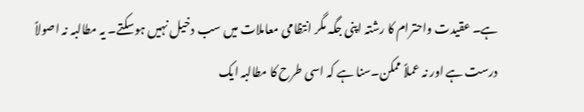ہے۔ عقیدت واحترام کا رشتہ اپنی جگہ مگر انتظامی معاملات میں سب دخیل نہیں ہوسکتے۔ یہ مطالبہ نہ اصولاً درست ہے اور نہ عملاً ممکن۔سنا ہے کہ اسی طرح کا مطالبہ ایک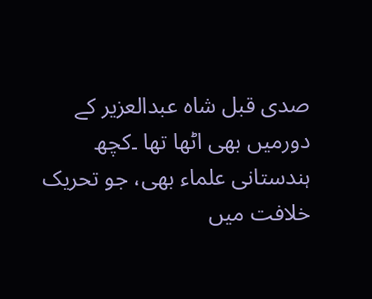صدی قبل شاہ عبدالعزیر کے دورمیں بھی اٹھا تھا ۔کچھ ہندستانی علماء بھی، جو تحریک خلافت میں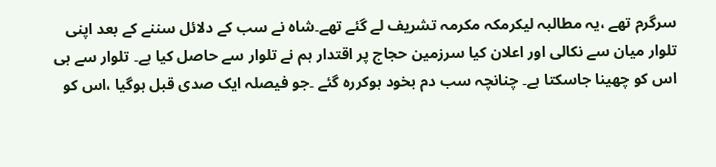سرگرم تھے ،یہ مطالبہ لیکرمکہ مکرمہ تشریف لے گئے تھے۔شاہ نے سب کے دلائل سننے کے بعد اپنی تلوار میان سے نکالی اور اعلان کیا سرزمین حجاج پر اقتدار ہم نے تلوار سے حاصل کیا ہے۔ تلوار سے ہی اس کو چھینا جاسکتا ہے۔ چنانچہ سب دم بخود ہوکررہ گئے ۔جو فیصلہ ایک صدی قبل ہوگیا ،اس کو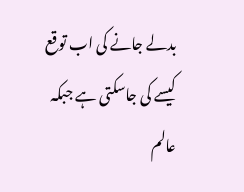بدلے جانے کی اب توقع کیسے کی جاسکتی ہے جبکہ عالم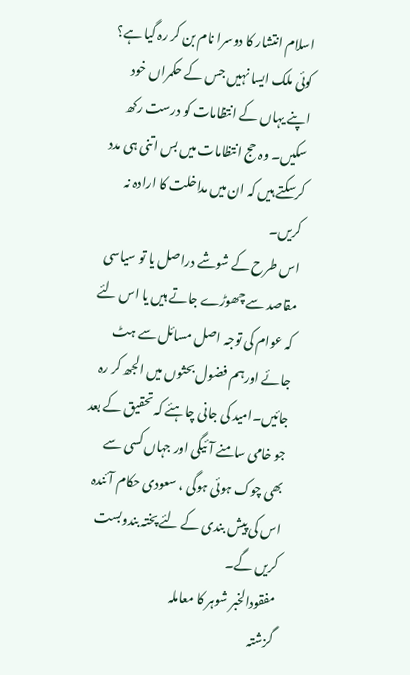اسلام انتشار کا دوسرا نام بن کر رہ گیا ہے؟ کوئی ملک ایسا نہیں جس کے حکمراں خود اپنے یہاں کے انتظامات کو درست رکھ سکیں۔ وہ حج انتظامات میں بس اتنی ہی مدد کرسکتے ہیں کہ ان میں مداخلت کا ارادہ نہ کریں۔
اس طرح کے شوشے دراصل یا تو سیاسی مقاصد سے چھوڑے جاتے ہیں یا اس لئے کہ عوام کی توجہ اصل مسائل سے ہٹ جائے اورہم فضول بحثوں میں الجھ کر رہ جائیں۔امید کی جانی چاہئے کہ تحقیق کے بعد جو خامی سامنے آئیگی اور جہاں کسی سے بھی چوک ہوئی ہوگی ، سعودی حکام آئندہ اس کی پیش بندی کے لئے پختہ بندوبست کریں گے۔
مفقودالخبر شوہر کا معاملہ
گزشتہ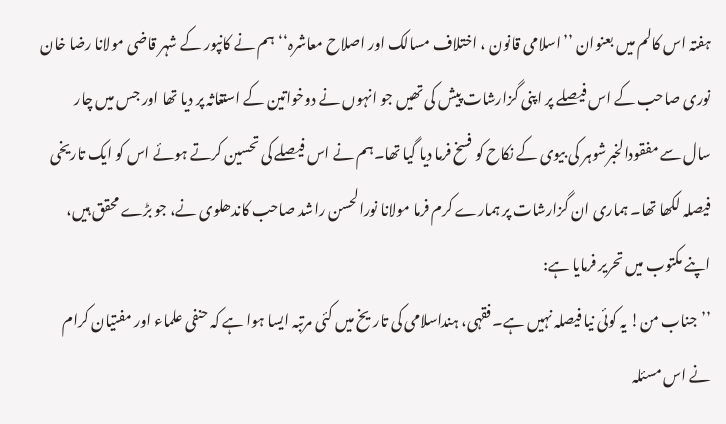ہفتہ اس کالم میں بعنوان ’’اسلامی قانون ، اختلاف مسالک اور اصلاح معاشرہ‘‘ ہم نے کانپور کے شہر قاضی مولانا رضا خان نوری صاحب کے اس فیصلے پر اپنی گزارشات پیش کی تھیں جو انہوں نے دوخواتین کے استغاثہ پر دیا تھا اور جس میں چار سال سے مفقودالخبرشوہر کی بیوی کے نکاح کو فسخ فرما دیا گیا تھا۔ہم نے اس فیصلے کی تحسین کرتے ہوئے اس کو ایک تاریخی فیصلہ لکھا تھا۔ ہماری ان گزارشات پر ہمارے کرم فرما مولانا نورالحسن راشد صاحب کاندھلوی نے، جو بڑے محقق ہیں، اپنے مکتوب میں تحریر فرمایا ہے:
’’جناب من! یہ کوئی نیا فیصلہ نہیں ہے۔ فقہی، ہنداسلامی کی تاریخ میں کئی مرتبہ ایسا ہوا ہے کہ حنفی علماء اور مفتیان کرام نے اس مسئلہ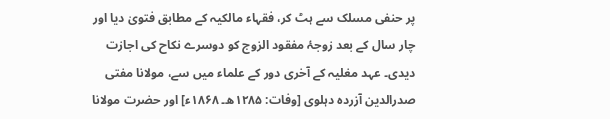پر حنفی مسلک سے ہٹ کر، فقہاء مالکیہ کے مطابق فتویٰ دیا اور چار سال کے بعد زوجۂ مفقود الزوج کو دوسرے نکاح کی اجازت دیدی۔ عہد مغلیہ کے آخری دور کے علماء میں سے، مولانا مفتی صدرالدین آزردہ دہلوی [وفات: ۱۲۸۵ھ۔ ۱۸۶۸ء] اور حضرت مولانا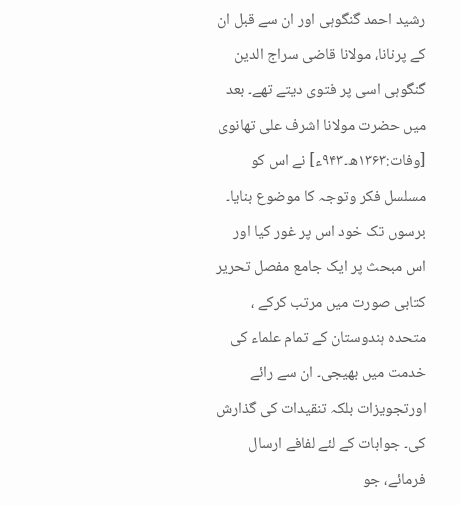رشید احمد گنگوہی اور ان سے قبل ان کے پرنانا، مولانا قاضی سراج الدین گنگوہی اسی پر فتوی دیتے تھے۔ بعد میں حضرت مولانا اشرف علی تھانوی [وفات:۱۳۶۳ھ۔۹۴۳ء] نے اس کو مسلسل فکر وتوجہ کا موضوع بنایا۔ برسوں تک خود اس پر غور کیا اور اس مبحث پر ایک جامع مفصل تحریر کتابی صورت میں مرتب کرکے ، متحدہ ہندوستان کے تمام علماء کی خدمت میں بھیجی۔ ان سے رائے اورتجویزات بلکہ تنقیدات کی گذارش کی۔ جوابات کے لئے لفافے ارسال فرمائے، جو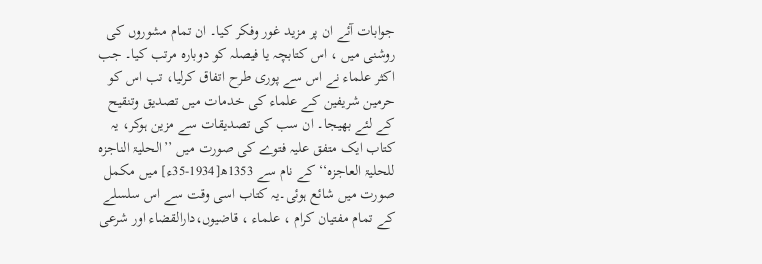جوابات آئے ان پر مزید غور وفکر کیا۔ ان تمام مشوروں کی روشنی میں ، اس کتابچہ یا فیصلہ کو دوبارہ مرتب کیا۔ جب اکثر علماء نے اس سے پوری طرح اتفاق کرلیا، تب اس کو حرمین شریفین کے علماء کی خدمات میں تصدیق وتنقیح کے لئے بھیجا۔ ان سب کی تصدیقات سے مزین ہوکر، یہ کتاب ایک متفق علیہ فتوے کی صورت میں ’’الحلیۃ الناجزہ للحلیۃ العاجزہ‘‘ کے نام سے 1353ھ[1934-35ء] میں مکمل صورت میں شائع ہوئی۔یہ کتاب اسی وقت سے اس سلسلے کے تمام مفتیان کرام ، علماء ، قاضیوں،دارالقضاء اور شرعی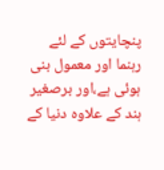پنچایتوں کے لئے رہنما اور معمول بنی ہوئی ہے،اور برصغیر ہند کے علاوہ دنیا کے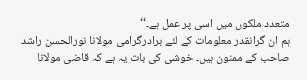متعدد ملکوں میں اسی پر عمل ہے۔‘‘
ہم ان گرانقدر معلومات کے لئے برادرگرامی مولانا نورالحسن راشد صاحب کے ممنون ہیں۔ خوشی کی بات یہ ہے کہ قاضی مولانا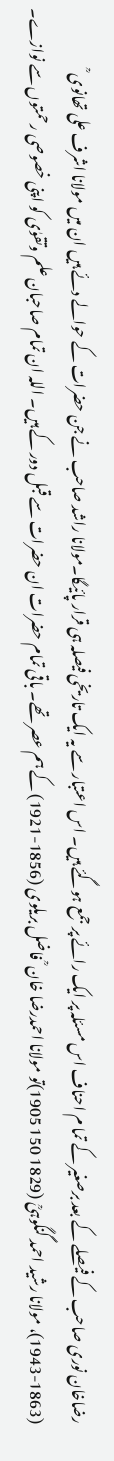رضاخان نوری صاحب کے فیصلے کے بعد برصغیر کے تما م احناف اس مسئلہ پر ایک رائے پر جمع ہوگئے ہیں۔ اس اعتبار سے یہ ایک تاریخی فیصلہ ہی قرار پائیگا۔مولانا راشد صاحب نے جن حضرات کے حوالے دئے ہیں ان میں مولانا اشرف علی تھانوی ؒ (1863-1943)، مولانا رشید احمد گنگوہیؒ (1829 150 1905)تو مولانا احمدرضا خان ؒ فاضل بریلوی (1856-1921) کے ہم عصر تھے۔ باقی تمام حضرات ان حضرات سے قبل دور کے ہیں۔ اللہ ان تمام صاحبان علم وتقوٰی کو اپنی خصوصی رحمتوں سے نوازے۔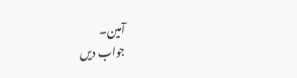آمین۔
جواب دیں